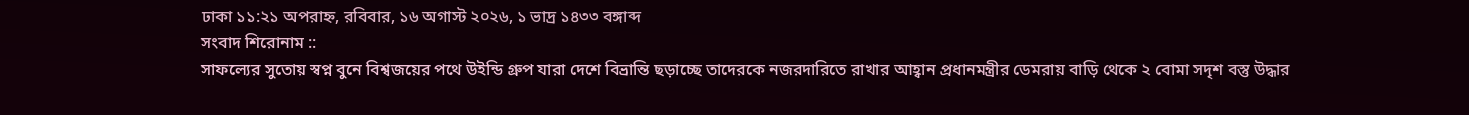ঢাকা ১১:২১ অপরাহ্ন, রবিবার, ১৬ অগাস্ট ২০২৬, ১ ভাদ্র ১৪৩৩ বঙ্গাব্দ
সংবাদ শিরোনাম ::
সাফল্যের সুতোয় স্বপ্ন বুনে বিশ্বজয়ের পথে উইন্ডি গ্রুপ যারা দেশে বিভ্রান্তি ছড়াচ্ছে তাদেরকে নজরদারিতে রাখার আহ্বান প্রধানমন্ত্রীর ডেমরায় বাড়ি থেকে ২ বোমা সদৃশ বস্তু উদ্ধার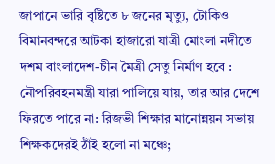জাপানে ভারি বৃষ্টিতে ৮ জনের মৃত্যু, টোকিও বিমানবন্দরে আটকা হাজারো যাত্রী মোংলা নদীতে দশম বাংলাদেশ-চীন মৈত্রী সেতু নির্মাণ হবে : নৌপরিবহনমন্ত্রী যারা পালিয়ে যায়, তার আর দেশে ফিরতে পারে না: রিজভী শিক্ষার মানোন্নয়ন সভায় শিক্ষকদেরই ঠাঁই হলো না মঞ্চে;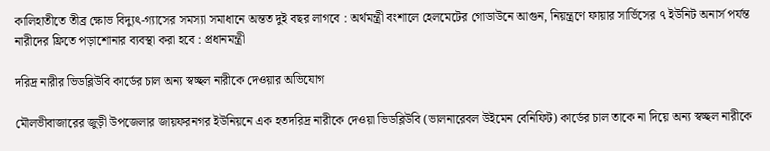কালিহাতীতে তীব্র ক্ষোভ বিদ্যুৎ-গ্যাসের সমস্যা সমাধানে অন্তত দুই বছর লাগবে : অর্থমন্ত্রী বংশালে হেলমেটের গোডাউনে আগুন, নিয়ন্ত্রণে ফায়ার সার্ভিসের ৭ ইউনিট অনার্স পর্যন্ত নারীদের ফ্রিতে পড়াশোনার ব্যবস্থা করা হবে : প্রধানমন্ত্রী

দরিদ্র নারীর ভিডব্লিউবি কার্ডের চাল অন্য স্বচ্ছল নারীকে দেওয়ার অভিযোগ

মৌলভীবাজারের জুড়ী উপজেলার জায়ফরনগর ইউনিয়নে এক হতদরিদ্র নারীকে দেওয়া ভিডব্লিউবি (ভালনারেবল উইমেন বেনিফিট) কার্ডের চাল তাকে না দিয়ে অন্য স্বচ্ছল নারীকে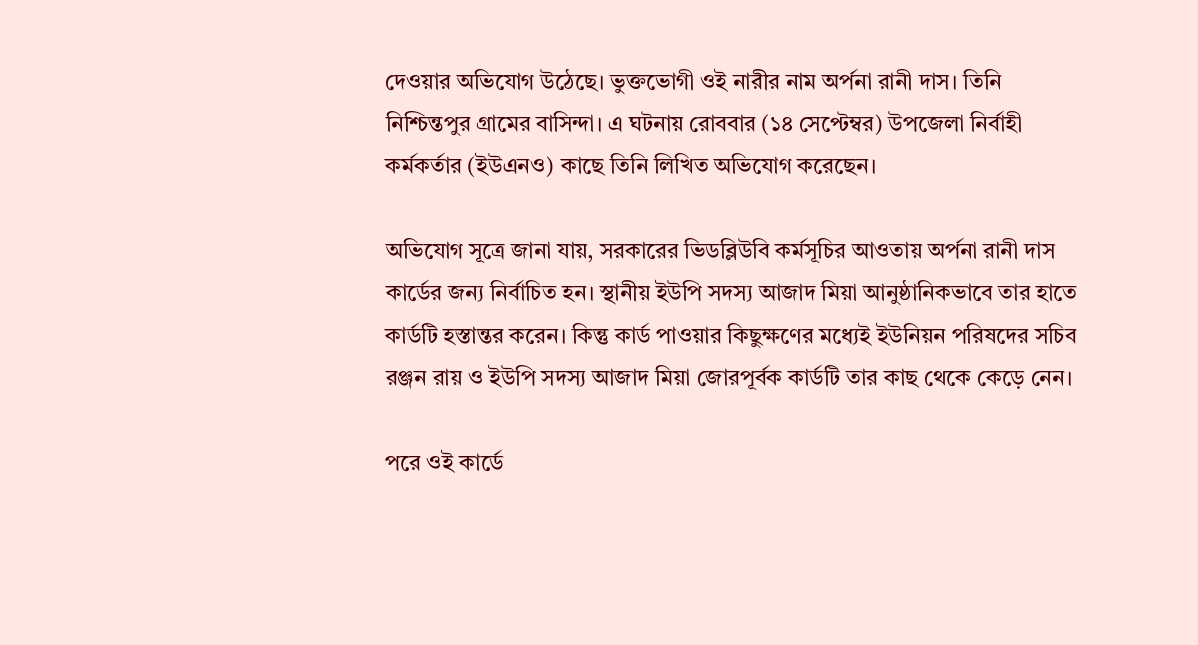দেওয়ার অভিযোগ উঠেছে। ভুক্তভোগী ওই নারীর নাম অর্পনা রানী দাস। তিনি নিশ্চিন্তপুর গ্রামের বাসিন্দা। এ ঘটনায় রোববার (১৪ সেপ্টেম্বর) উপজেলা নির্বাহী কর্মকর্তার (ইউএনও) কাছে তিনি লিখিত অভিযোগ করেছেন।

অভিযোগ সূত্রে জানা যায়, সরকারের ভিডব্লিউবি কর্মসূচির আওতায় অর্পনা রানী দাস কার্ডের জন্য নির্বাচিত হন। স্থানীয় ইউপি সদস্য আজাদ মিয়া আনুষ্ঠানিকভাবে তার হাতে কার্ডটি হস্তান্তর করেন। কিন্তু কার্ড পাওয়ার কিছুক্ষণের মধ্যেই ইউনিয়ন পরিষদের সচিব রঞ্জন রায় ও ইউপি সদস্য আজাদ মিয়া জোরপূর্বক কার্ডটি তার কাছ থেকে কেড়ে নেন।

পরে ওই কার্ডে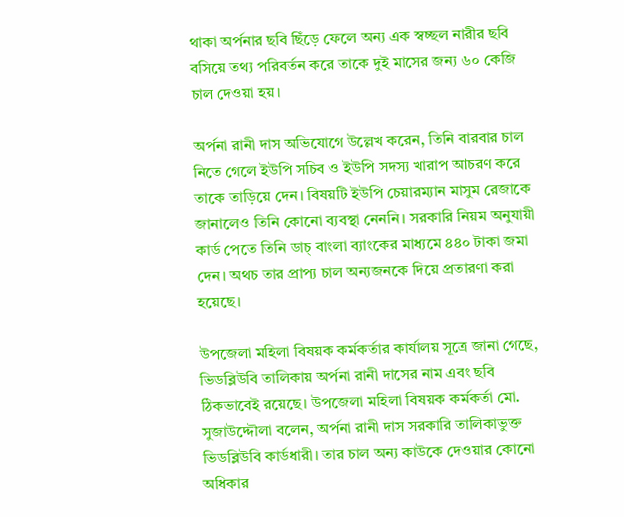থাকা অর্পনার ছবি ছিঁড়ে ফেলে অন্য এক স্বচ্ছল নারীর ছবি বসিয়ে তথ্য পরিবর্তন করে তাকে দুই মাসের জন্য ৬০ কেজি চাল দেওয়া হয়।

অর্পনা রানী দাস অভিযোগে উল্লেখ করেন, তিনি বারবার চাল নিতে গেলে ইউপি সচিব ও ইউপি সদস্য খারাপ আচরণ করে তাকে তাড়িয়ে দেন। বিষয়টি ইউপি চেয়ারম্যান মাসুম রেজাকে জানালেও তিনি কোনো ব্যবস্থা নেননি। সরকারি নিয়ম অনুযায়ী কার্ড পেতে তিনি ডাচ্ বাংলা ব্যাংকের মাধ্যমে ৪৪০ টাকা জমা দেন। অথচ তার প্রাপ্য চাল অন্যজনকে দিয়ে প্রতারণা করা হয়েছে।

উপজেলা মহিলা বিষয়ক কর্মকর্তার কার্যালয় সূত্রে জানা গেছে, ভিডব্লিউবি তালিকায় অর্পনা রানী দাসের নাম এবং ছবি ঠিকভাবেই রয়েছে। উপজেলা মহিলা বিষয়ক কর্মকর্তা মো. সুজাউদ্দৌলা বলেন, অর্পনা রানী দাস সরকারি তালিকাভুক্ত ভিডব্লিউবি কার্ডধারী। তার চাল অন্য কাউকে দেওয়ার কোনো অধিকার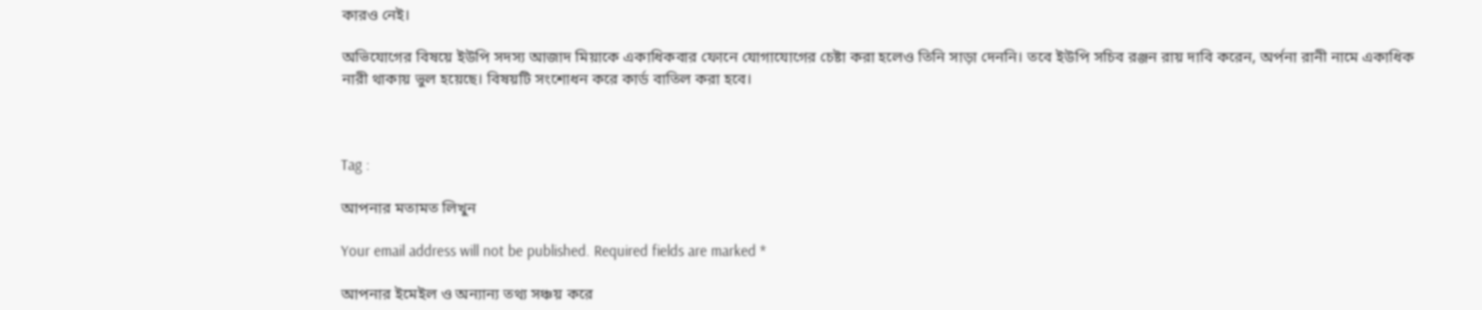কারও নেই।

অভিযোগের বিষয়ে ইউপি সদস্য আজাদ মিয়াকে একাধিকবার ফোনে যোগাযোগের চেষ্টা করা হলেও তিনি সাড়া দেননি। তবে ইউপি সচিব রঞ্জন রায় দাবি করেন, অর্পনা রানী নামে একাধিক নারী থাকায় ভুল হয়েছে। বিষয়টি সংশোধন করে কার্ড বাতিল করা হবে।



Tag :

আপনার মতামত লিখুন

Your email address will not be published. Required fields are marked *

আপনার ইমেইল ও অন্যান্য তথ্য সঞ্চয় করে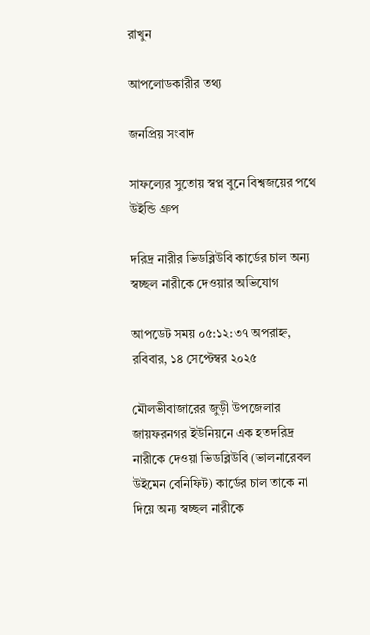রাখুন

আপলোডকারীর তথ্য

জনপ্রিয় সংবাদ

সাফল্যের সুতোয় স্বপ্ন বুনে বিশ্বজয়ের পথে উইন্ডি গ্রুপ

দরিদ্র নারীর ভিডব্লিউবি কার্ডের চাল অন্য স্বচ্ছল নারীকে দেওয়ার অভিযোগ

আপডেট সময় ০৫:১২:৩৭ অপরাহ্ন, রবিবার, ১৪ সেপ্টেম্বর ২০২৫

মৌলভীবাজারের জুড়ী উপজেলার জায়ফরনগর ইউনিয়নে এক হতদরিদ্র নারীকে দেওয়া ভিডব্লিউবি (ভালনারেবল উইমেন বেনিফিট) কার্ডের চাল তাকে না দিয়ে অন্য স্বচ্ছল নারীকে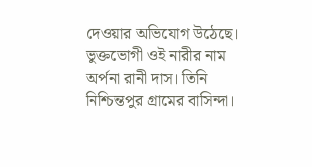দেওয়ার অভিযোগ উঠেছে। ভুক্তভোগী ওই নারীর নাম অর্পনা রানী দাস। তিনি নিশ্চিন্তপুর গ্রামের বাসিন্দা।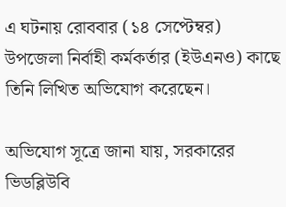এ ঘটনায় রোববার (১৪ সেপ্টেম্বর) উপজেলা নির্বাহী কর্মকর্তার (ইউএনও) কাছে তিনি লিখিত অভিযোগ করেছেন।

অভিযোগ সূত্রে জানা যায়, সরকারের ভিডব্লিউবি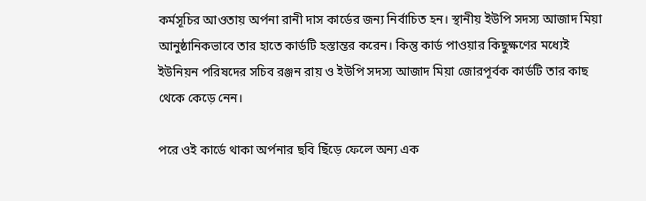কর্মসূচির আওতায় অর্পনা রানী দাস কার্ডের জন্য নির্বাচিত হন। স্থানীয় ইউপি সদস্য আজাদ মিয়া আনুষ্ঠানিকভাবে তার হাতে কার্ডটি হস্তান্তর করেন। কিন্তু কার্ড পাওয়ার কিছুক্ষণের মধ্যেই ইউনিয়ন পরিষদের সচিব রঞ্জন রায় ও ইউপি সদস্য আজাদ মিয়া জোরপূর্বক কার্ডটি তার কাছ থেকে কেড়ে নেন।

পরে ওই কার্ডে থাকা অর্পনার ছবি ছিঁড়ে ফেলে অন্য এক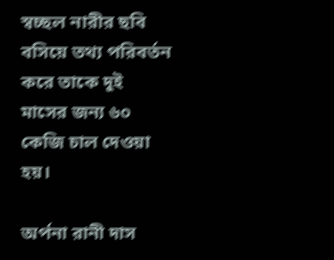স্বচ্ছল নারীর ছবি বসিয়ে তথ্য পরিবর্তন করে তাকে দুই মাসের জন্য ৬০ কেজি চাল দেওয়া হয়।

অর্পনা রানী দাস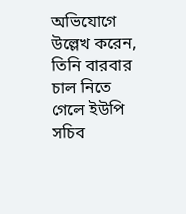অভিযোগে উল্লেখ করেন, তিনি বারবার চাল নিতে গেলে ইউপি সচিব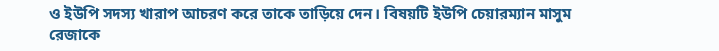ও ইউপি সদস্য খারাপ আচরণ করে তাকে তাড়িয়ে দেন। বিষয়টি ইউপি চেয়ারম্যান মাসুম রেজাকে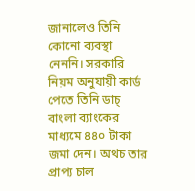জানালেও তিনি কোনো ব্যবস্থা নেননি। সরকারি নিয়ম অনুযায়ী কার্ড পেতে তিনি ডাচ্ বাংলা ব্যাংকের মাধ্যমে ৪৪০ টাকা জমা দেন। অথচ তার প্রাপ্য চাল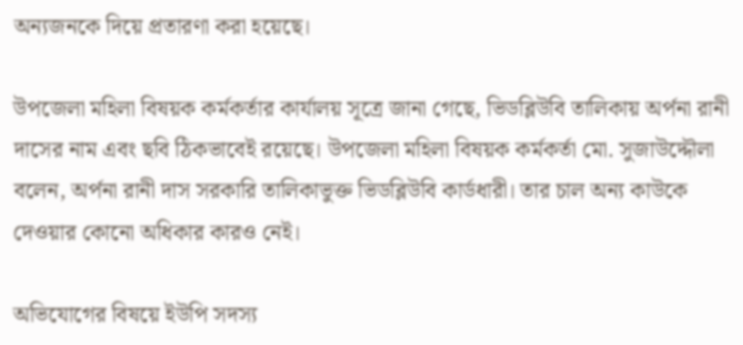অন্যজনকে দিয়ে প্রতারণা করা হয়েছে।

উপজেলা মহিলা বিষয়ক কর্মকর্তার কার্যালয় সূত্রে জানা গেছে, ভিডব্লিউবি তালিকায় অর্পনা রানী দাসের নাম এবং ছবি ঠিকভাবেই রয়েছে। উপজেলা মহিলা বিষয়ক কর্মকর্তা মো. সুজাউদ্দৌলা বলেন, অর্পনা রানী দাস সরকারি তালিকাভুক্ত ভিডব্লিউবি কার্ডধারী। তার চাল অন্য কাউকে দেওয়ার কোনো অধিকার কারও নেই।

অভিযোগের বিষয়ে ইউপি সদস্য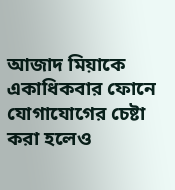আজাদ মিয়াকে একাধিকবার ফোনে যোগাযোগের চেষ্টা করা হলেও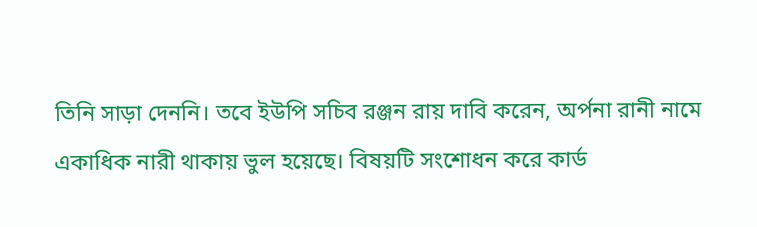তিনি সাড়া দেননি। তবে ইউপি সচিব রঞ্জন রায় দাবি করেন, অর্পনা রানী নামে একাধিক নারী থাকায় ভুল হয়েছে। বিষয়টি সংশোধন করে কার্ড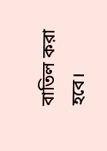বাতিল করা হবে।